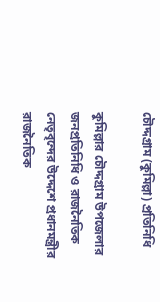চৌদ্দগ্রাম (কুমিল্লা) প্রতিনিধি

কুমিল্লার চৌদ্দগ্রাম উপজেলার জনপ্রতিনিধি ও রাজনৈতিক নেতৃবৃন্দের উদ্দেশে প্রধানমন্ত্রীর রাজনৈতিক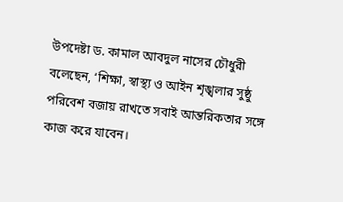উপদেষ্টা ড. কামাল আবদুল নাসের চৌধুরী বলেছেন, ‘শিক্ষা, স্বাস্থ্য ও আইন শৃঙ্খলার সুষ্ঠু পরিবেশ বজায় রাখতে সবাই আন্তরিকতার সঙ্গে কাজ করে যাবেন।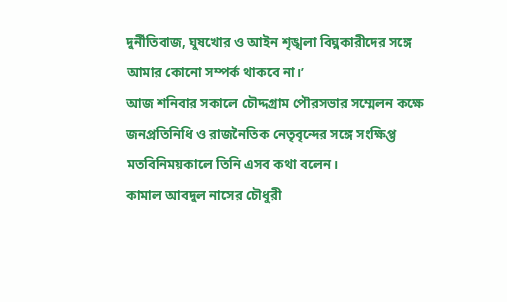দুর্নীতিবাজ, ঘুষখোর ও আইন শৃঙ্খলা বিঘ্নকারীদের সঙ্গে আমার কোনো সম্পর্ক থাকবে না।’
আজ শনিবার সকালে চৌদ্দগ্রাম পৌরসভার সম্মেলন কক্ষে জনপ্রতিনিধি ও রাজনৈতিক নেতৃবৃন্দের সঙ্গে সংক্ষিপ্ত মতবিনিময়কালে তিনি এসব কথা বলেন।
কামাল আবদুল নাসের চৌধুরী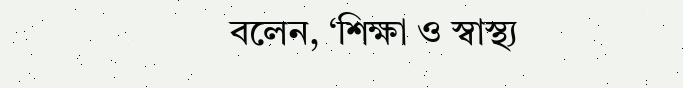বলেন, ‘শিক্ষা ও স্বাস্থ্য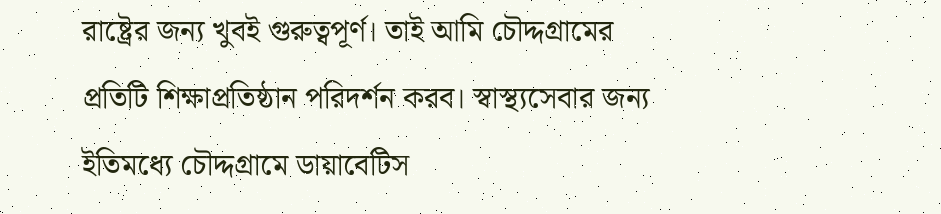রাষ্ট্রের জন্য খুবই গুরুত্বপূর্ণ। তাই আমি চৌদ্দগ্রামের প্রতিটি শিক্ষাপ্রতিষ্ঠান পরিদর্শন করব। স্বাস্থ্যসেবার জন্য ইতিমধ্যে চৌদ্দগ্রামে ডায়াবেটিস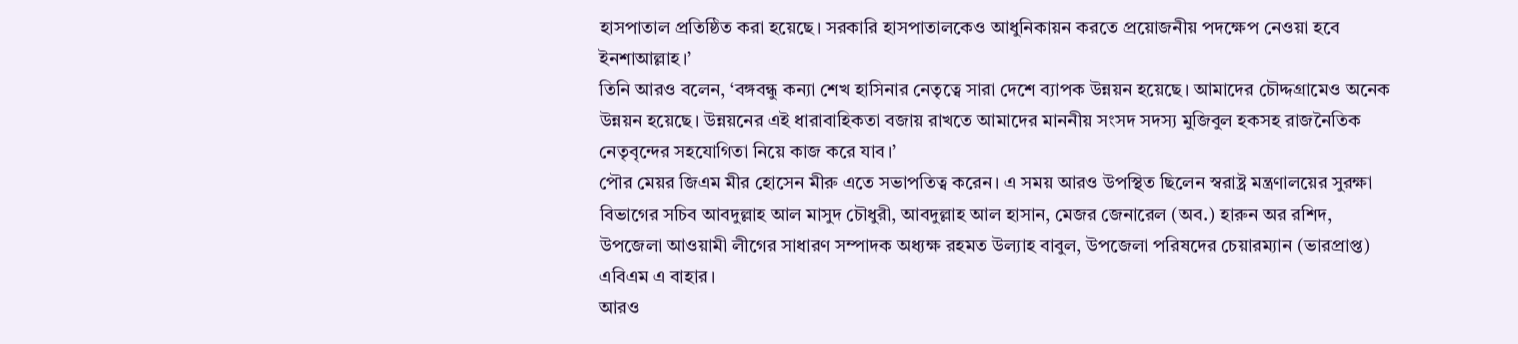হাসপাতাল প্রতিষ্ঠিত করা হয়েছে। সরকারি হাসপাতালকেও আধুনিকায়ন করতে প্রয়োজনীয় পদক্ষেপ নেওয়া হবে ইনশাআল্লাহ।’
তিনি আরও বলেন, ‘বঙ্গবন্ধু কন্যা শেখ হাসিনার নেতৃত্বে সারা দেশে ব্যাপক উন্নয়ন হয়েছে। আমাদের চৌদ্দগ্রামেও অনেক উন্নয়ন হয়েছে। উন্নয়নের এই ধারাবাহিকতা বজায় রাখতে আমাদের মাননীয় সংসদ সদস্য মুজিবুল হকসহ রাজনৈতিক নেতৃবৃন্দের সহযোগিতা নিয়ে কাজ করে যাব।’
পৌর মেয়র জিএম মীর হোসেন মীরু এতে সভাপতিত্ব করেন। এ সময় আরও উপস্থিত ছিলেন স্বরাষ্ট্র মন্ত্রণালয়ের সুরক্ষা বিভাগের সচিব আবদুল্লাহ আল মাসুদ চৌধুরী, আবদুল্লাহ আল হাসান, মেজর জেনারেল (অব.) হারুন অর রশিদ, উপজেলা আওয়ামী লীগের সাধারণ সম্পাদক অধ্যক্ষ রহমত উল্যাহ বাবুল, উপজেলা পরিষদের চেয়ারম্যান (ভারপ্রাপ্ত) এবিএম এ বাহার।
আরও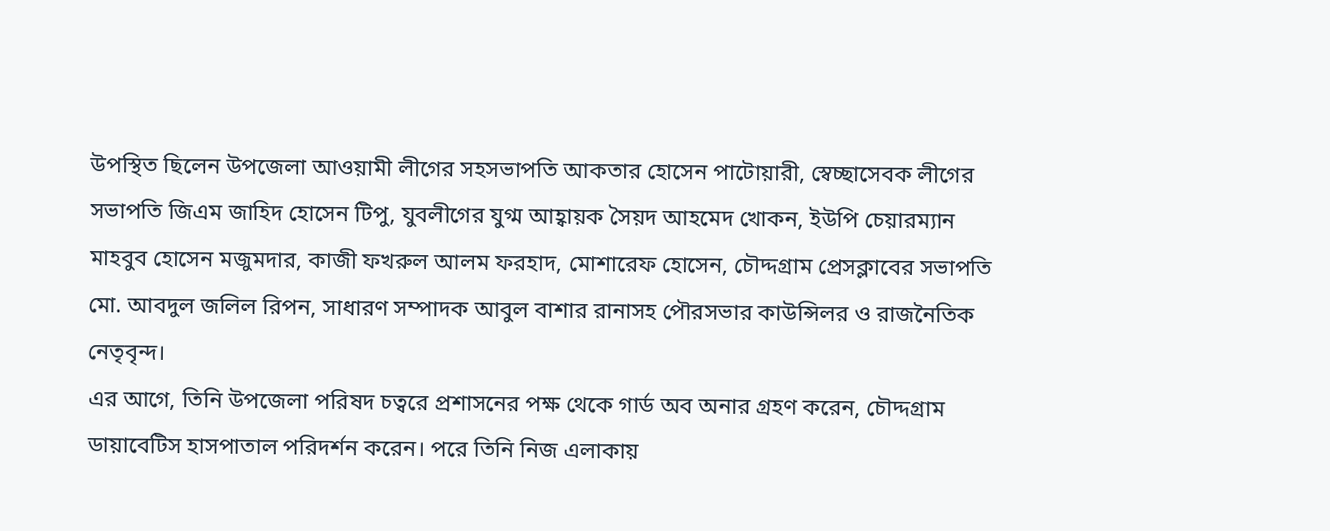উপস্থিত ছিলেন উপজেলা আওয়ামী লীগের সহসভাপতি আকতার হোসেন পাটোয়ারী, স্বেচ্ছাসেবক লীগের সভাপতি জিএম জাহিদ হোসেন টিপু, যুবলীগের যুগ্ম আহ্বায়ক সৈয়দ আহমেদ খোকন, ইউপি চেয়ারম্যান মাহবুব হোসেন মজুমদার, কাজী ফখরুল আলম ফরহাদ, মোশারেফ হোসেন, চৌদ্দগ্রাম প্রেসক্লাবের সভাপতি মো. আবদুল জলিল রিপন, সাধারণ সম্পাদক আবুল বাশার রানাসহ পৌরসভার কাউন্সিলর ও রাজনৈতিক নেতৃবৃন্দ।
এর আগে, তিনি উপজেলা পরিষদ চত্বরে প্রশাসনের পক্ষ থেকে গার্ড অব অনার গ্রহণ করেন, চৌদ্দগ্রাম ডায়াবেটিস হাসপাতাল পরিদর্শন করেন। পরে তিনি নিজ এলাকায়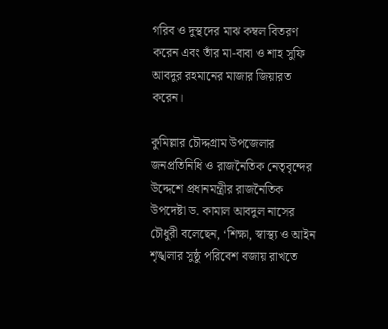গরিব ও দুস্থদের মাঝ কম্বল বিতরণ করেন এবং তাঁর মা-বাবা ও শাহ সুফি আবদুর রহমানের মাজার জিয়ারত করেন।

কুমিল্লার চৌদ্দগ্রাম উপজেলার জনপ্রতিনিধি ও রাজনৈতিক নেতৃবৃন্দের উদ্দেশে প্রধানমন্ত্রীর রাজনৈতিক উপদেষ্টা ড. কামাল আবদুল নাসের চৌধুরী বলেছেন, ‘শিক্ষা, স্বাস্থ্য ও আইন শৃঙ্খলার সুষ্ঠু পরিবেশ বজায় রাখতে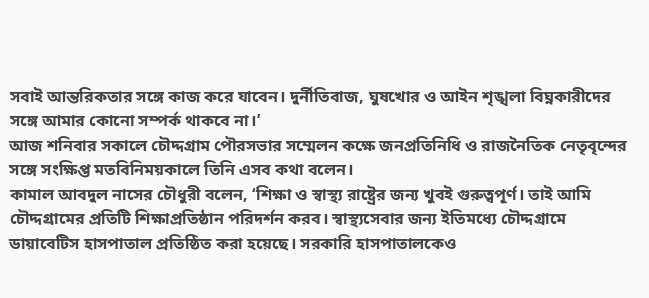সবাই আন্তরিকতার সঙ্গে কাজ করে যাবেন। দুর্নীতিবাজ, ঘুষখোর ও আইন শৃঙ্খলা বিঘ্নকারীদের সঙ্গে আমার কোনো সম্পর্ক থাকবে না।’
আজ শনিবার সকালে চৌদ্দগ্রাম পৌরসভার সম্মেলন কক্ষে জনপ্রতিনিধি ও রাজনৈতিক নেতৃবৃন্দের সঙ্গে সংক্ষিপ্ত মতবিনিময়কালে তিনি এসব কথা বলেন।
কামাল আবদুল নাসের চৌধুরী বলেন, ‘শিক্ষা ও স্বাস্থ্য রাষ্ট্রের জন্য খুবই গুরুত্বপূর্ণ। তাই আমি চৌদ্দগ্রামের প্রতিটি শিক্ষাপ্রতিষ্ঠান পরিদর্শন করব। স্বাস্থ্যসেবার জন্য ইতিমধ্যে চৌদ্দগ্রামে ডায়াবেটিস হাসপাতাল প্রতিষ্ঠিত করা হয়েছে। সরকারি হাসপাতালকেও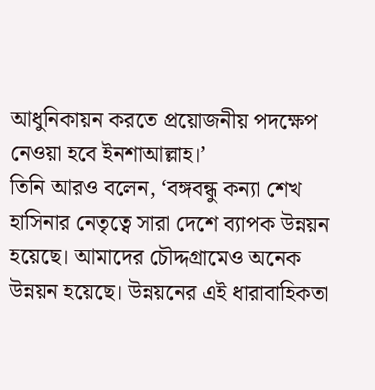আধুনিকায়ন করতে প্রয়োজনীয় পদক্ষেপ নেওয়া হবে ইনশাআল্লাহ।’
তিনি আরও বলেন, ‘বঙ্গবন্ধু কন্যা শেখ হাসিনার নেতৃত্বে সারা দেশে ব্যাপক উন্নয়ন হয়েছে। আমাদের চৌদ্দগ্রামেও অনেক উন্নয়ন হয়েছে। উন্নয়নের এই ধারাবাহিকতা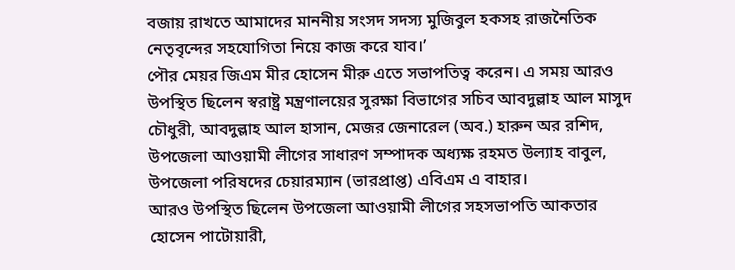বজায় রাখতে আমাদের মাননীয় সংসদ সদস্য মুজিবুল হকসহ রাজনৈতিক নেতৃবৃন্দের সহযোগিতা নিয়ে কাজ করে যাব।’
পৌর মেয়র জিএম মীর হোসেন মীরু এতে সভাপতিত্ব করেন। এ সময় আরও উপস্থিত ছিলেন স্বরাষ্ট্র মন্ত্রণালয়ের সুরক্ষা বিভাগের সচিব আবদুল্লাহ আল মাসুদ চৌধুরী, আবদুল্লাহ আল হাসান, মেজর জেনারেল (অব.) হারুন অর রশিদ, উপজেলা আওয়ামী লীগের সাধারণ সম্পাদক অধ্যক্ষ রহমত উল্যাহ বাবুল, উপজেলা পরিষদের চেয়ারম্যান (ভারপ্রাপ্ত) এবিএম এ বাহার।
আরও উপস্থিত ছিলেন উপজেলা আওয়ামী লীগের সহসভাপতি আকতার হোসেন পাটোয়ারী,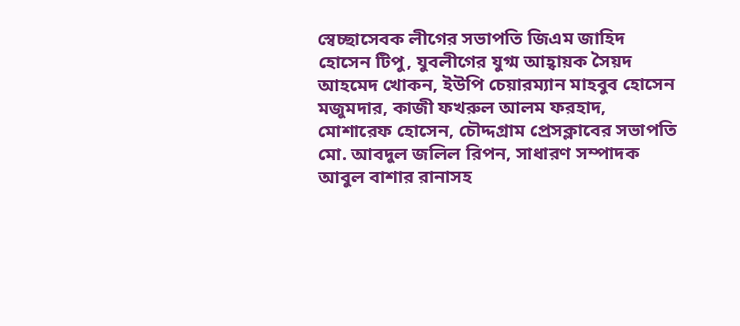স্বেচ্ছাসেবক লীগের সভাপতি জিএম জাহিদ হোসেন টিপু, যুবলীগের যুগ্ম আহ্বায়ক সৈয়দ আহমেদ খোকন, ইউপি চেয়ারম্যান মাহবুব হোসেন মজুমদার, কাজী ফখরুল আলম ফরহাদ, মোশারেফ হোসেন, চৌদ্দগ্রাম প্রেসক্লাবের সভাপতি মো. আবদুল জলিল রিপন, সাধারণ সম্পাদক আবুল বাশার রানাসহ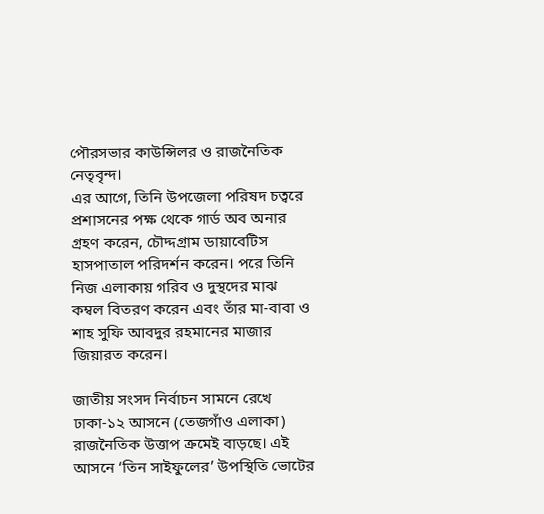পৌরসভার কাউন্সিলর ও রাজনৈতিক নেতৃবৃন্দ।
এর আগে, তিনি উপজেলা পরিষদ চত্বরে প্রশাসনের পক্ষ থেকে গার্ড অব অনার গ্রহণ করেন, চৌদ্দগ্রাম ডায়াবেটিস হাসপাতাল পরিদর্শন করেন। পরে তিনি নিজ এলাকায় গরিব ও দুস্থদের মাঝ কম্বল বিতরণ করেন এবং তাঁর মা-বাবা ও শাহ সুফি আবদুর রহমানের মাজার জিয়ারত করেন।

জাতীয় সংসদ নির্বাচন সামনে রেখে ঢাকা-১২ আসনে (তেজগাঁও এলাকা) রাজনৈতিক উত্তাপ ক্রমেই বাড়ছে। এই আসনে ‘তিন সাইফুলের’ উপস্থিতি ভোটের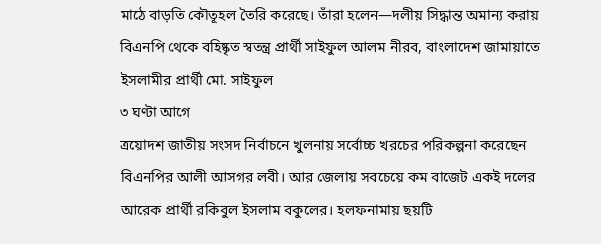মাঠে বাড়তি কৌতূহল তৈরি করেছে। তাঁরা হলেন—দলীয় সিদ্ধান্ত অমান্য করায় বিএনপি থেকে বহিষ্কৃত স্বতন্ত্র প্রার্থী সাইফুল আলম নীরব, বাংলাদেশ জামায়াতে ইসলামীর প্রার্থী মো. সাইফুল
৩ ঘণ্টা আগে
ত্রয়োদশ জাতীয় সংসদ নির্বাচনে খুলনায় সর্বোচ্চ খরচের পরিকল্পনা করেছেন বিএনপির আলী আসগর লবী। আর জেলায় সবচেয়ে কম বাজেট একই দলের আরেক প্রার্থী রকিবুল ইসলাম বকুলের। হলফনামায় ছয়টি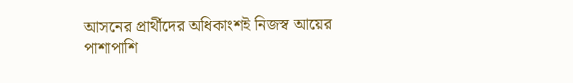আসনের প্রার্থীদের অধিকাংশই নিজস্ব আয়ের পাশাপাশি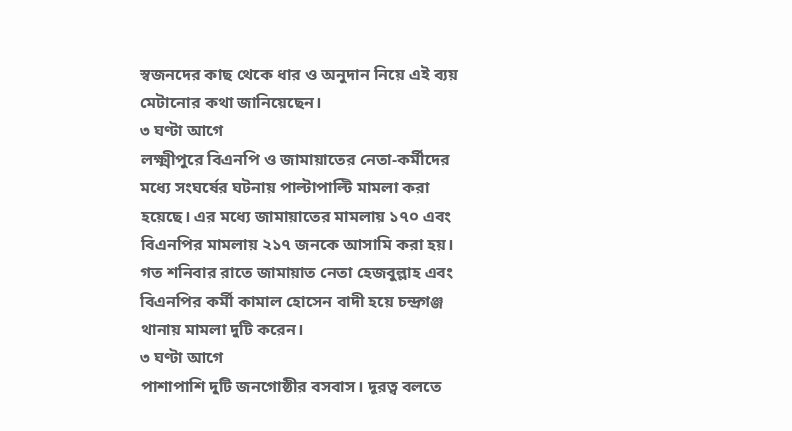স্বজনদের কাছ থেকে ধার ও অনুদান নিয়ে এই ব্যয় মেটানোর কথা জানিয়েছেন।
৩ ঘণ্টা আগে
লক্ষ্মীপুরে বিএনপি ও জামায়াতের নেতা-কর্মীদের মধ্যে সংঘর্ষের ঘটনায় পাল্টাপাল্টি মামলা করা হয়েছে। এর মধ্যে জামায়াতের মামলায় ১৭০ এবং বিএনপির মামলায় ২১৭ জনকে আসামি করা হয়। গত শনিবার রাতে জামায়াত নেতা হেজবুল্লাহ এবং বিএনপির কর্মী কামাল হোসেন বাদী হয়ে চন্দ্রগঞ্জ থানায় মামলা দুটি করেন।
৩ ঘণ্টা আগে
পাশাপাশি দুটি জনগোষ্ঠীর বসবাস। দূরত্ব বলতে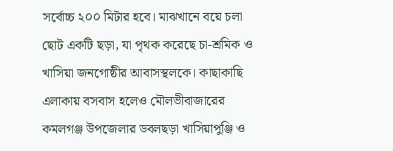সর্বোচ্চ ২০০ মিটার হবে। মাঝখানে বয়ে চলা ছোট একটি ছড়া, যা পৃথক করেছে চা-শ্রমিক ও খাসিয়া জনগোষ্ঠীর আবাসস্থলকে। কাছাকাছি এলাকায় বসবাস হলেও মৌলভীবাজারের কমলগঞ্জ উপজেলার ডবলছড়া খাসিয়াপুঞ্জি ও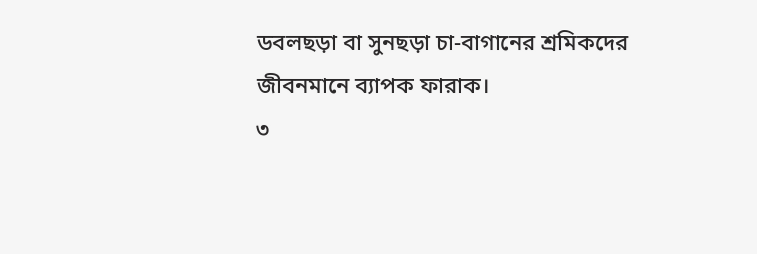ডবলছড়া বা সুনছড়া চা-বাগানের শ্রমিকদের জীবনমানে ব্যাপক ফারাক।
৩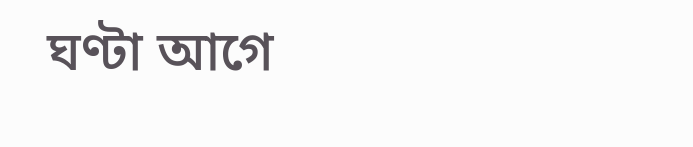ঘণ্টা আগে